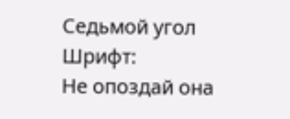Седьмой угол
Шрифт:
Не опоздай она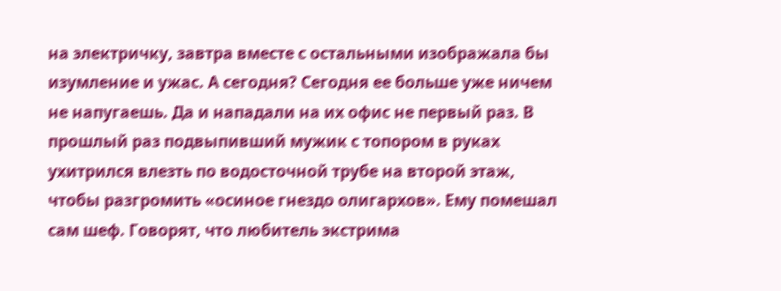на электричку, завтра вместе с остальными изображала бы изумление и ужас. А сегодня? Сегодня ее больше уже ничем не напугаешь. Да и нападали на их офис не первый раз. В прошлый раз подвыпивший мужик с топором в руках ухитрился влезть по водосточной трубе на второй этаж, чтобы разгромить «осиное гнездо олигархов». Ему помешал сам шеф. Говорят, что любитель экстрима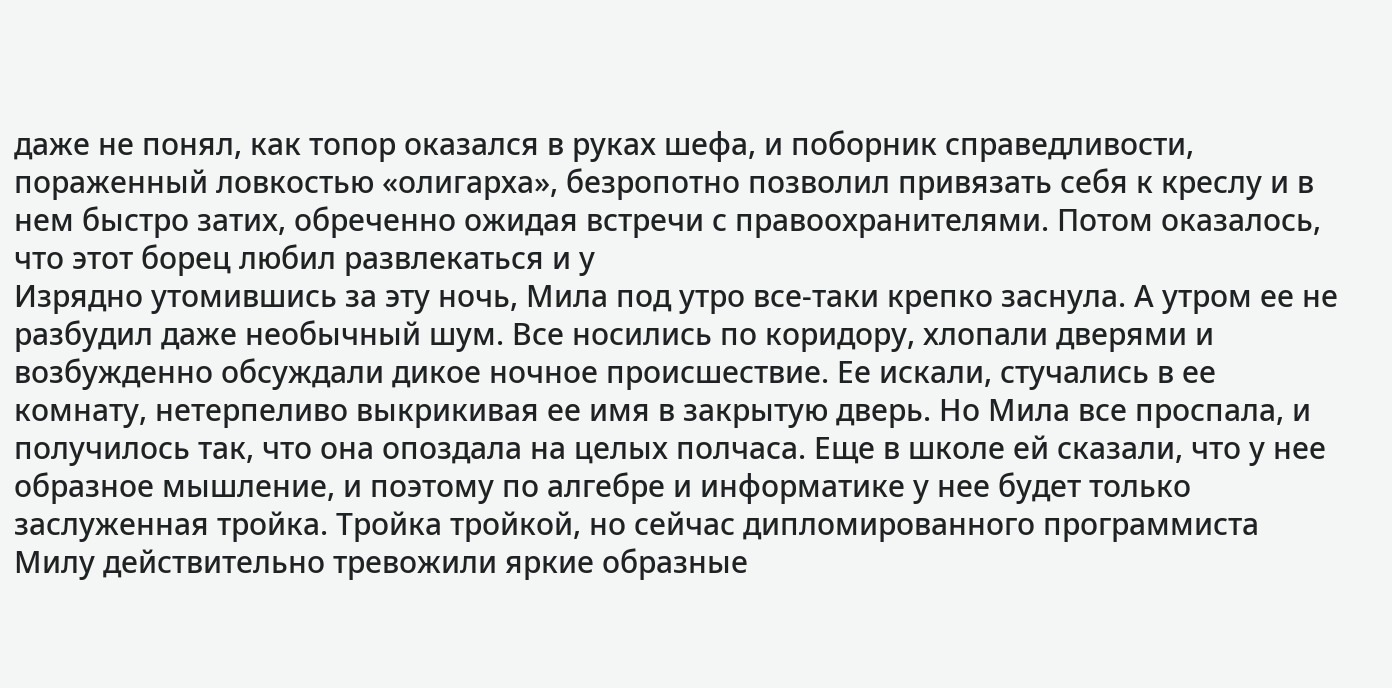даже не понял, как топор оказался в руках шефа, и поборник справедливости, пораженный ловкостью «олигарха», безропотно позволил привязать себя к креслу и в нем быстро затих, обреченно ожидая встречи с правоохранителями. Потом оказалось, что этот борец любил развлекаться и у
Изрядно утомившись за эту ночь, Мила под утро все-таки крепко заснула. А утром ее не разбудил даже необычный шум. Все носились по коридору, хлопали дверями и возбужденно обсуждали дикое ночное происшествие. Ее искали, стучались в ее комнату, нетерпеливо выкрикивая ее имя в закрытую дверь. Но Мила все проспала, и получилось так, что она опоздала на целых полчаса. Еще в школе ей сказали, что у нее образное мышление, и поэтому по алгебре и информатике у нее будет только заслуженная тройка. Тройка тройкой, но сейчас дипломированного программиста Милу действительно тревожили яркие образные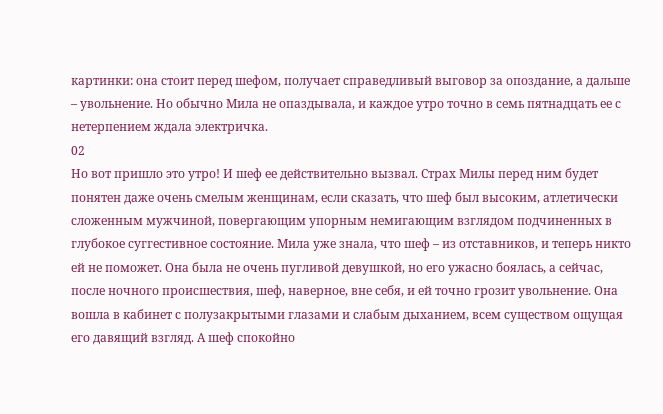картинки: она стоит перед шефом, получает справедливый выговор за опоздание, а дальше – увольнение. Но обычно Мила не опаздывала, и каждое утро точно в семь пятнадцать ее с нетерпением ждала электричка.
02
Но вот пришло это утро! И шеф ее действительно вызвал. Страх Милы перед ним будет понятен даже очень смелым женщинам, если сказать, что шеф был высоким, атлетически сложенным мужчиной, повергающим упорным немигающим взглядом подчиненных в глубокое суггестивное состояние. Мила уже знала, что шеф – из отставников, и теперь никто ей не поможет. Она была не очень пугливой девушкой, но его ужасно боялась, а сейчас, после ночного происшествия, шеф, наверное, вне себя, и ей точно грозит увольнение. Она вошла в кабинет с полузакрытыми глазами и слабым дыханием, всем существом ощущая его давящий взгляд. А шеф спокойно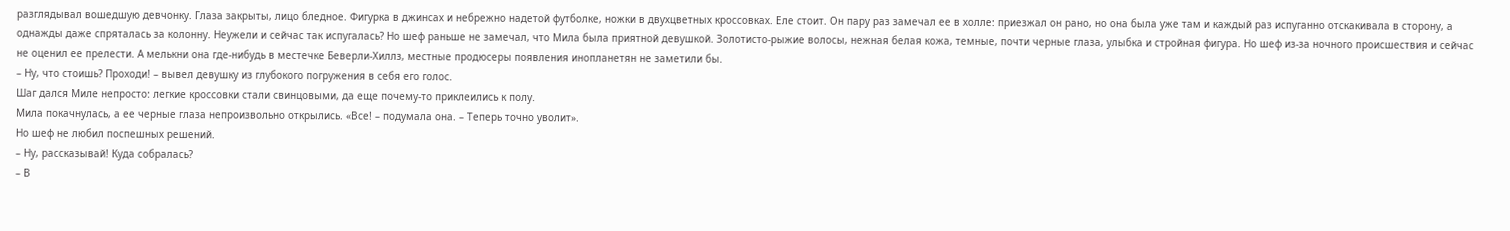разглядывал вошедшую девчонку. Глаза закрыты, лицо бледное. Фигурка в джинсах и небрежно надетой футболке, ножки в двухцветных кроссовках. Еле стоит. Он пару раз замечал ее в холле: приезжал он рано, но она была уже там и каждый раз испуганно отскакивала в сторону, а однажды даже спряталась за колонну. Неужели и сейчас так испугалась? Но шеф раньше не замечал, что Мила была приятной девушкой. Золотисто-рыжие волосы, нежная белая кожа, темные, почти черные глаза, улыбка и стройная фигура. Но шеф из-за ночного происшествия и сейчас не оценил ее прелести. А мелькни она где-нибудь в местечке Беверли-Хиллз, местные продюсеры появления инопланетян не заметили бы.
– Ну, что стоишь? Проходи! – вывел девушку из глубокого погружения в себя его голос.
Шаг дался Миле непросто: легкие кроссовки стали свинцовыми, да еще почему-то приклеились к полу.
Мила покачнулась, а ее черные глаза непроизвольно открылись. «Все! – подумала она. – Теперь точно уволит».
Но шеф не любил поспешных решений.
– Ну, рассказывай! Куда собралась?
– В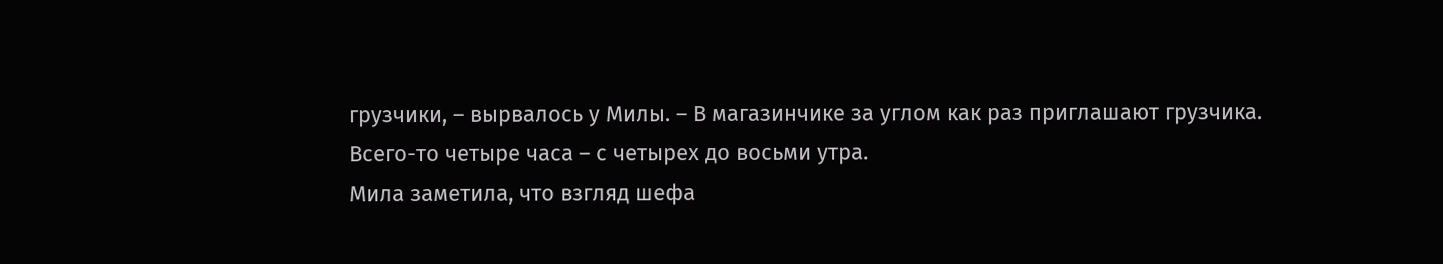грузчики, – вырвалось у Милы. – В магазинчике за углом как раз приглашают грузчика. Всего-то четыре часа – с четырех до восьми утра.
Мила заметила, что взгляд шефа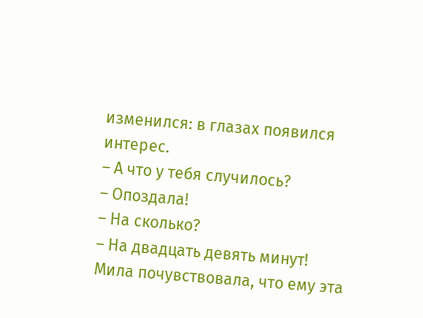изменился: в глазах появился интерес.
– А что у тебя случилось?
– Опоздала!
– На сколько?
– На двадцать девять минут!
Мила почувствовала, что ему эта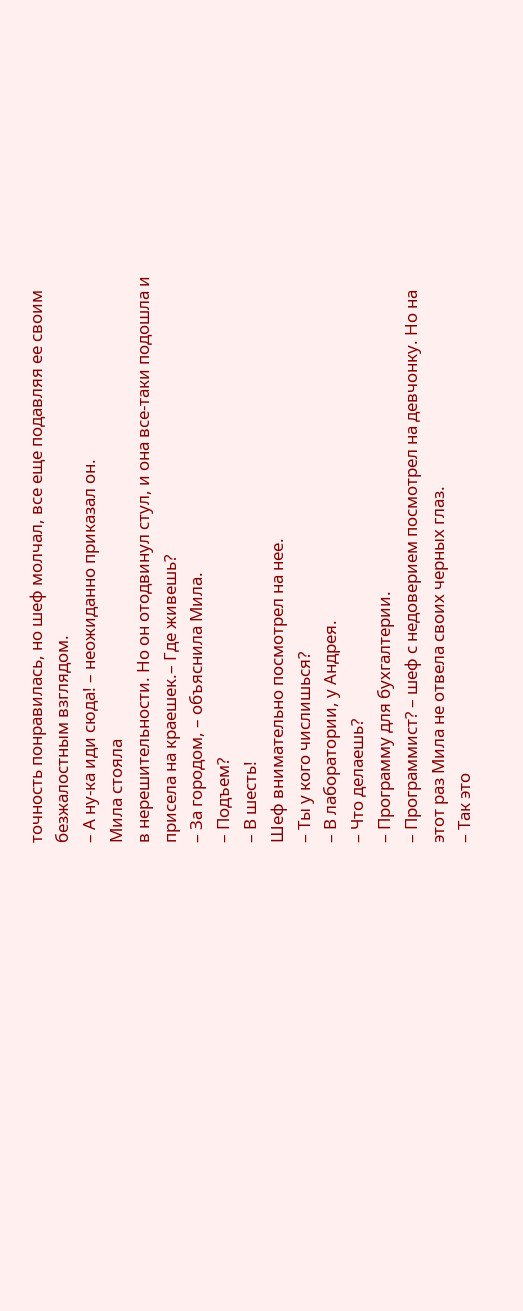точность понравилась, но шеф молчал, все еще подавляя ее своим безжалостным взглядом.
– А ну-ка иди сюда! – неожиданно приказал он.
Мила стояла
в нерешительности. Но он отодвинул стул, и она все-таки подошла и присела на краешек.– Где живешь?
– За городом, – объяснила Мила.
– Подъем?
– В шесть!
Шеф внимательно посмотрел на нее.
– Ты у кого числишься?
– В лаборатории, у Андрея.
– Что делаешь?
– Программу для бухгалтерии.
– Программист? – шеф с недоверием посмотрел на девчонку. Но на этот раз Мила не отвела своих черных глаз.
– Так это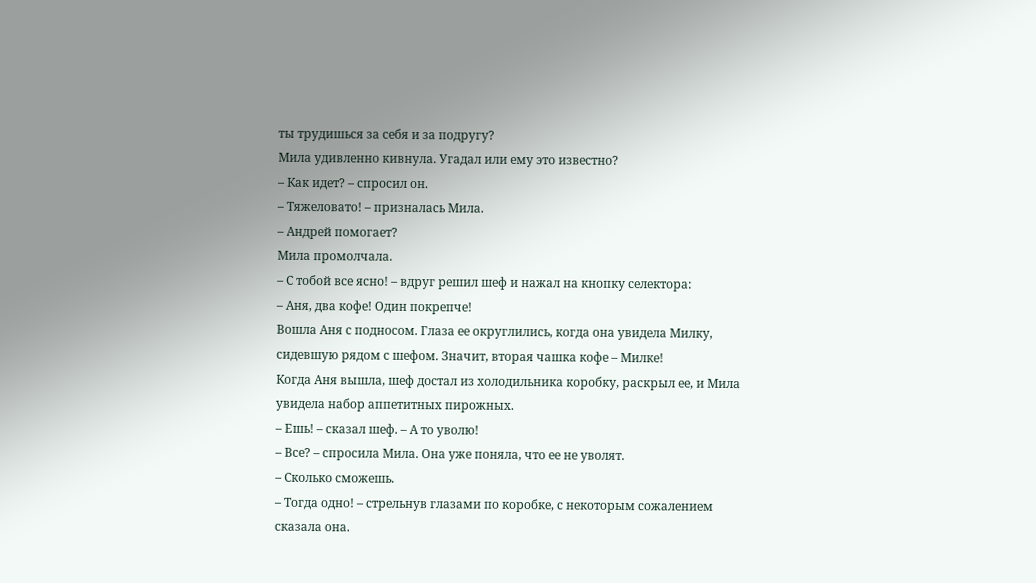ты трудишься за себя и за подругу?
Мила удивленно кивнула. Угадал или ему это известно?
– Как идет? – спросил он.
– Тяжеловато! – призналась Мила.
– Андрей помогает?
Мила промолчала.
– С тобой все ясно! – вдруг решил шеф и нажал на кнопку селектора:
– Аня, два кофе! Один покрепче!
Вошла Аня с подносом. Глаза ее округлились, когда она увидела Милку, сидевшую рядом с шефом. Значит, вторая чашка кофе – Милке!
Когда Аня вышла, шеф достал из холодильника коробку, раскрыл ее, и Мила увидела набор аппетитных пирожных.
– Ешь! – сказал шеф. – А то уволю!
– Все? – спросила Мила. Она уже поняла, что ее не уволят.
– Сколько сможешь.
– Тогда одно! – стрельнув глазами по коробке, с некоторым сожалением сказала она.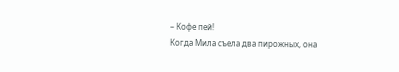– Кофе пей!
Когда Мила съела два пирожных, она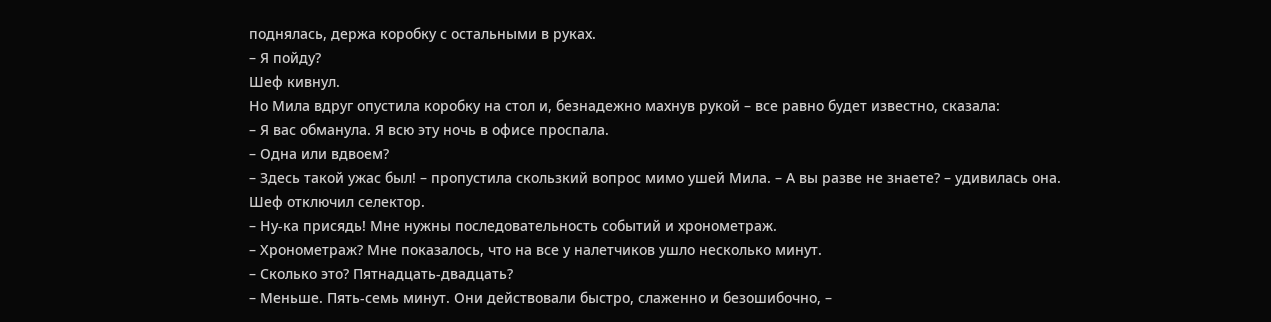поднялась, держа коробку с остальными в руках.
– Я пойду?
Шеф кивнул.
Но Мила вдруг опустила коробку на стол и, безнадежно махнув рукой – все равно будет известно, сказала:
– Я вас обманула. Я всю эту ночь в офисе проспала.
– Одна или вдвоем?
– Здесь такой ужас был! – пропустила скользкий вопрос мимо ушей Мила. – А вы разве не знаете? – удивилась она.
Шеф отключил селектор.
– Ну-ка присядь! Мне нужны последовательность событий и хронометраж.
– Хронометраж? Мне показалось, что на все у налетчиков ушло несколько минут.
– Сколько это? Пятнадцать-двадцать?
– Меньше. Пять-семь минут. Они действовали быстро, слаженно и безошибочно, –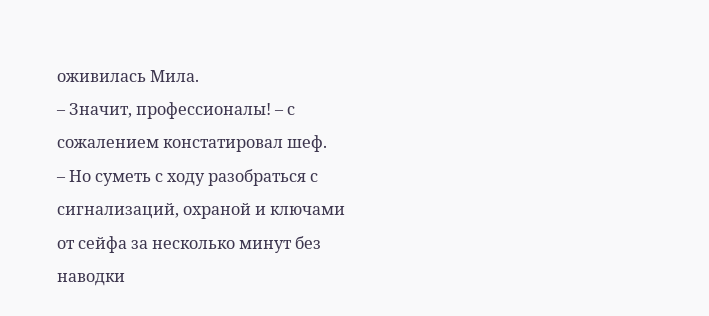оживилась Мила.
– Значит, профессионалы! – с сожалением констатировал шеф.
– Но суметь с ходу разобраться с сигнализаций, охраной и ключами от сейфа за несколько минут без наводки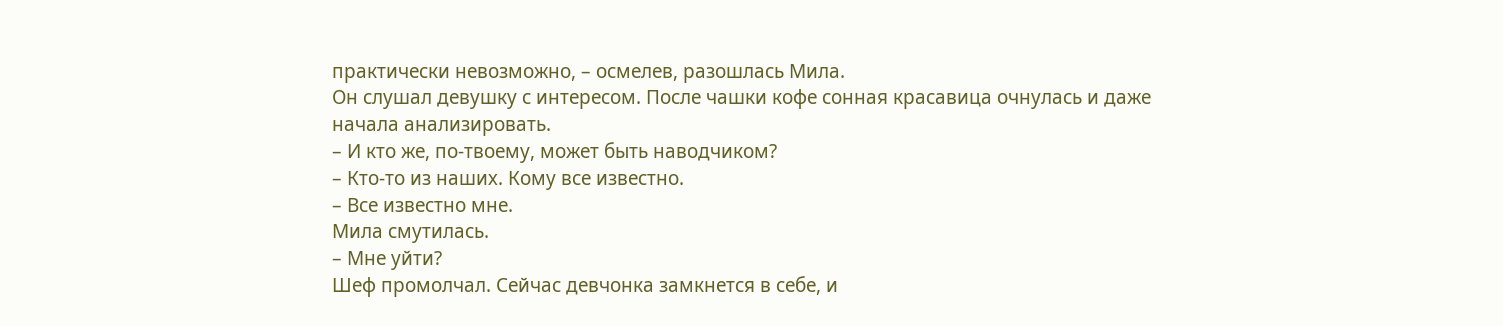практически невозможно, – осмелев, разошлась Мила.
Он слушал девушку с интересом. После чашки кофе сонная красавица очнулась и даже начала анализировать.
– И кто же, по-твоему, может быть наводчиком?
– Кто-то из наших. Кому все известно.
– Все известно мне.
Мила смутилась.
– Мне уйти?
Шеф промолчал. Сейчас девчонка замкнется в себе, и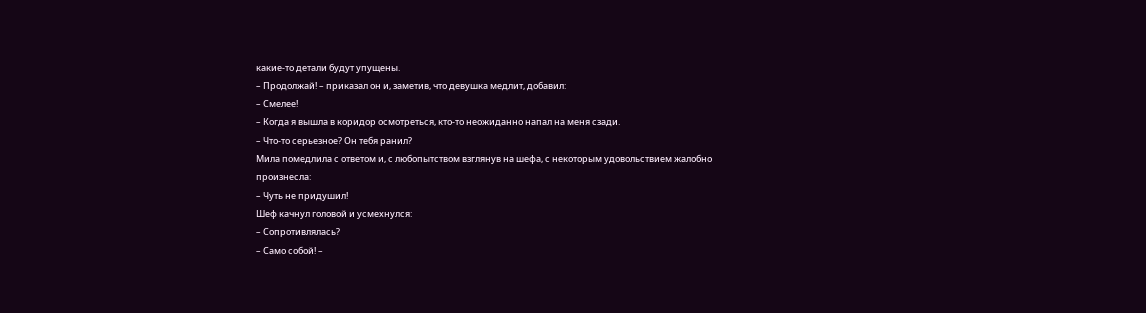какие-то детали будут упущены.
– Продолжай! – приказал он и, заметив, что девушка медлит, добавил:
– Смелее!
– Когда я вышла в коридор осмотреться, кто-то неожиданно напал на меня сзади.
– Что-то серьезное? Он тебя ранил?
Мила помедлила с ответом и, с любопытством взглянув на шефа, с некоторым удовольствием жалобно произнесла:
– Чуть не придушил!
Шеф качнул головой и усмехнулся:
– Сопротивлялась?
– Само собой! –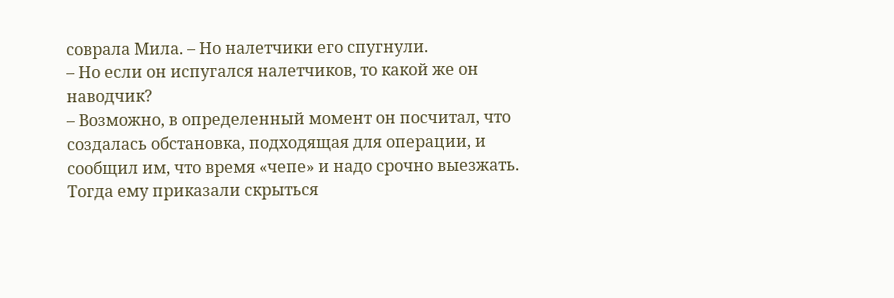соврала Мила. – Но налетчики его спугнули.
– Но если он испугался налетчиков, то какой же он наводчик?
– Возможно, в определенный момент он посчитал, что создалась обстановка, подходящая для операции, и сообщил им, что время «чепе» и надо срочно выезжать. Тогда ему приказали скрыться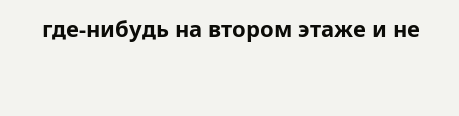где-нибудь на втором этаже и не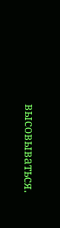высовываться.